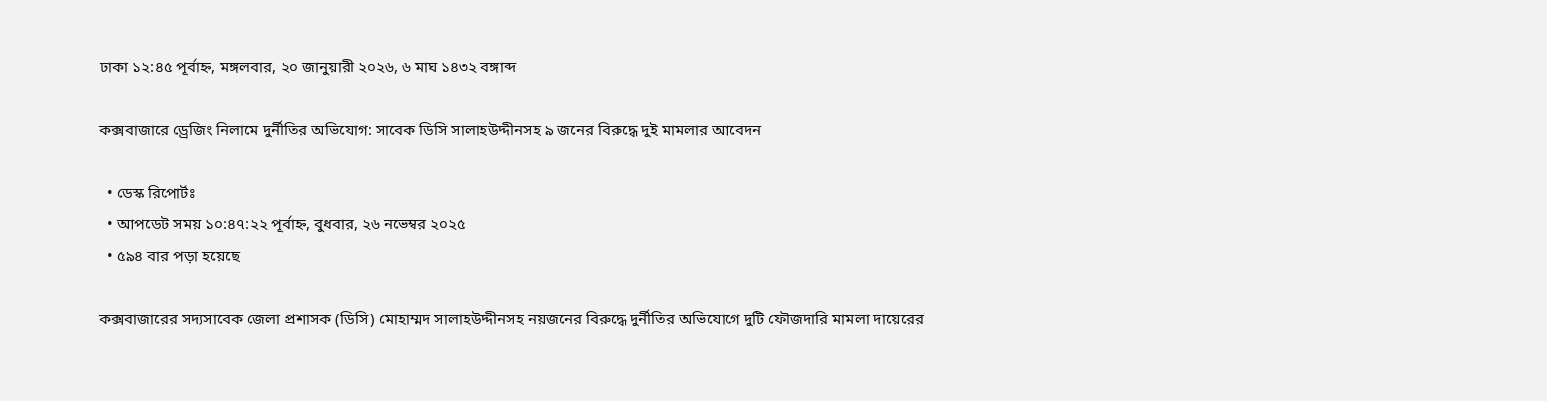ঢাকা ১২:৪৫ পূর্বাহ্ন, মঙ্গলবার, ২০ জানুয়ারী ২০২৬, ৬ মাঘ ১৪৩২ বঙ্গাব্দ

কক্সবাজারে ড্রেজিং নিলামে দুর্নীতির অভিযোগ: সাবেক ডিসি সালাহউদ্দীনসহ ৯ জনের বিরুদ্ধে দুই মামলার আবেদন

  • ডেস্ক রিপোর্টঃ
  • আপডেট সময় ১০:৪৭:২২ পূর্বাহ্ন, বুধবার, ২৬ নভেম্বর ২০২৫
  • ৫৯৪ বার পড়া হয়েছে

কক্সবাজারের সদ্যসাবেক জেলা প্রশাসক (ডিসি) মোহাম্মদ সালাহউদ্দীনসহ নয়জনের বিরুদ্ধে দুর্নীতির অভিযোগে দুটি ফৌজদারি মামলা দায়েরের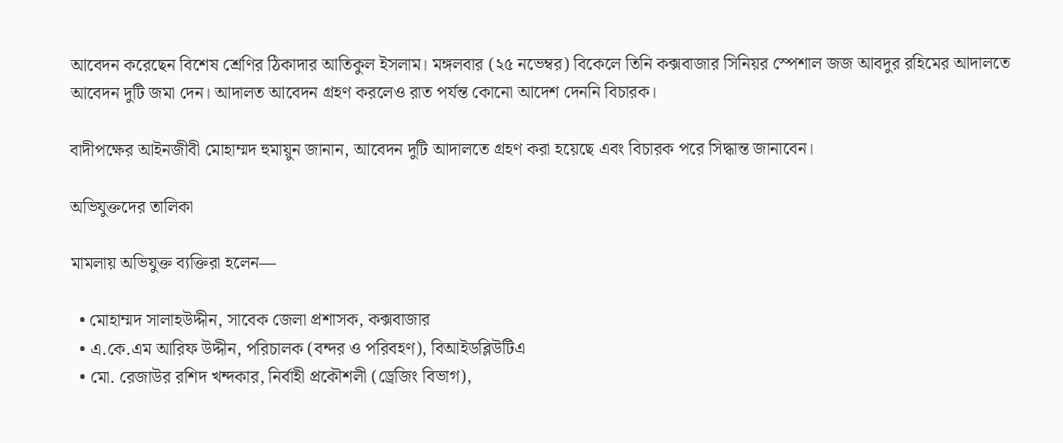আবেদন করেছেন বিশেষ শ্রেণির ঠিকাদার আতিকুল ইসলাম। মঙ্গলবার (২৫ নভেম্বর) বিকেলে তিনি কক্সবাজার সিনিয়র স্পেশাল জজ আবদুর রহিমের আদালতে আবেদন দুটি জমা দেন। আদালত আবেদন গ্রহণ করলেও রাত পর্যন্ত কোনো আদেশ দেননি বিচারক।

বাদীপক্ষের আইনজীবী মোহাম্মদ হুমায়ুন জানান, আবেদন দুটি আদালতে গ্রহণ করা হয়েছে এবং বিচারক পরে সিদ্ধান্ত জানাবেন।

অভিযুক্তদের তালিকা

মামলায় অভিযুক্ত ব্যক্তিরা হলেন—

  • মোহাম্মদ সালাহউদ্দীন, সাবেক জেলা প্রশাসক, কক্সবাজার
  • এ.কে.এম আরিফ উদ্দীন, পরিচালক (বন্দর ও পরিবহণ), বিআইডব্লিউটিএ
  • মো. রেজাউর রশিদ খন্দকার, নির্বাহী প্রকৌশলী (ড্রেজিং বিভাগ),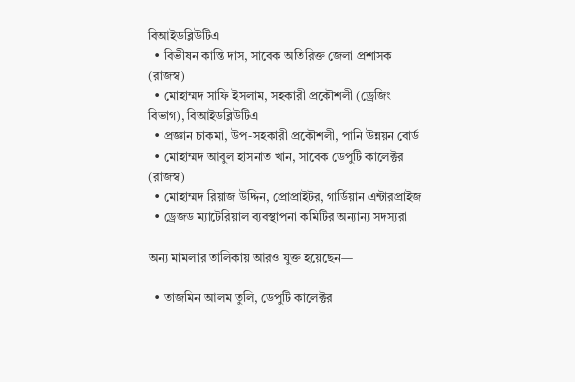বিআইডব্লিউটিএ
  • বিভীষন কান্তি দাস, সাবেক অতিরিক্ত জেলা প্রশাসক (রাজস্ব)
  • মোহাম্মদ সাফি ইসলাম, সহকারী প্রকৌশলী (ড্রেজিং বিভাগ), বিআইডব্লিউটিএ
  • প্রজ্ঞান চাকমা, উপ-সহকারী প্রকৌশলী, পানি উন্নয়ন বোর্ড
  • মোহাম্মদ আবুল হাসনাত খান, সাবেক ডেপুটি কালেক্টর (রাজস্ব)
  • মোহাম্মদ রিয়াজ উদ্দিন, প্রোপ্রাইটর, গার্ডিয়ান এন্টারপ্রাইজ
  • ড্রেজড ম্যাটেরিয়াল ব্যবস্থাপনা কমিটির অন্যান্য সদস্যরা

অন্য মামলার তালিকায় আরও যুক্ত হয়েছেন—

  • তাজমিন আলম তুলি, ডেপুটি কালেক্টর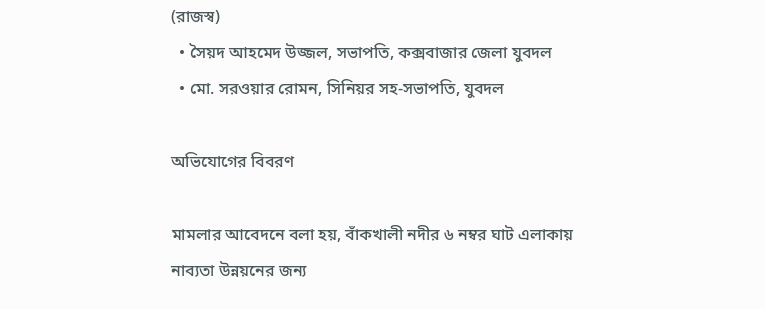(রাজস্ব)
  • সৈয়দ আহমেদ উজ্জল, সভাপতি, কক্সবাজার জেলা যুবদল
  • মো. সরওয়ার রোমন, সিনিয়র সহ-সভাপতি, যুবদল

অভিযোগের বিবরণ

মামলার আবেদনে বলা হয়, বাঁকখালী নদীর ৬ নম্বর ঘাট এলাকায় নাব্যতা উন্নয়নের জন্য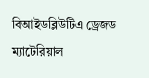বিআইডব্লিউটিএ ড্রেজড ম্যাটেরিয়াল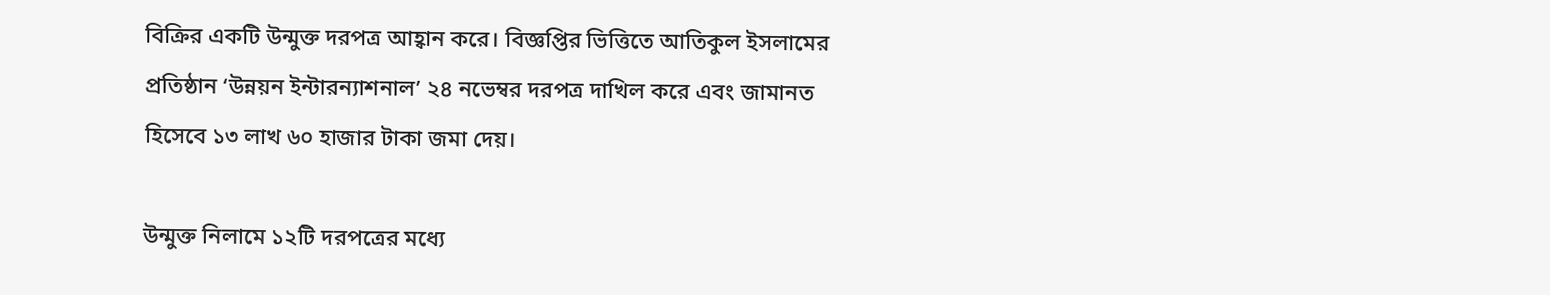বিক্রির একটি উন্মুক্ত দরপত্র আহ্বান করে। বিজ্ঞপ্তির ভিত্তিতে আতিকুল ইসলামের প্রতিষ্ঠান ‘উন্নয়ন ইন্টারন্যাশনাল’ ২৪ নভেম্বর দরপত্র দাখিল করে এবং জামানত হিসেবে ১৩ লাখ ৬০ হাজার টাকা জমা দেয়।

উন্মুক্ত নিলামে ১২টি দরপত্রের মধ্যে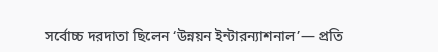সর্বোচ্চ দরদাতা ছিলেন ‘উন্নয়ন ইন্টারন্যাশনাল’— প্রতি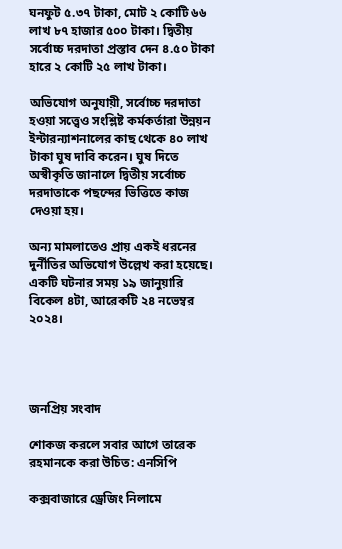ঘনফুট ৫.৩৭ টাকা, মোট ২ কোটি ৬৬ লাখ ৮৭ হাজার ৫০০ টাকা। দ্বিতীয় সর্বোচ্চ দরদাতা প্রস্তাব দেন ৪.৫০ টাকা হারে ২ কোটি ২৫ লাখ টাকা।

অভিযোগ অনুযায়ী, সর্বোচ্চ দরদাতা হওয়া সত্ত্বেও সংশ্লিষ্ট কর্মকর্তারা উন্নয়ন ইন্টারন্যাশনালের কাছ থেকে ৪০ লাখ টাকা ঘুষ দাবি করেন। ঘুষ দিতে অস্বীকৃতি জানালে দ্বিতীয় সর্বোচ্চ দরদাতাকে পছন্দের ভিত্তিতে কাজ দেওয়া হয়।

অন্য মামলাতেও প্রায় একই ধরনের দুর্নীতির অভিযোগ উল্লেখ করা হয়েছে। একটি ঘটনার সময় ১৯ জানুয়ারি বিকেল ৪টা, আরেকটি ২৪ নভেম্বর ২০২৪।




জনপ্রিয় সংবাদ

শোকজ করলে সবার আগে তারেক রহমানকে করা উচিত: এনসিপি

কক্সবাজারে ড্রেজিং নিলামে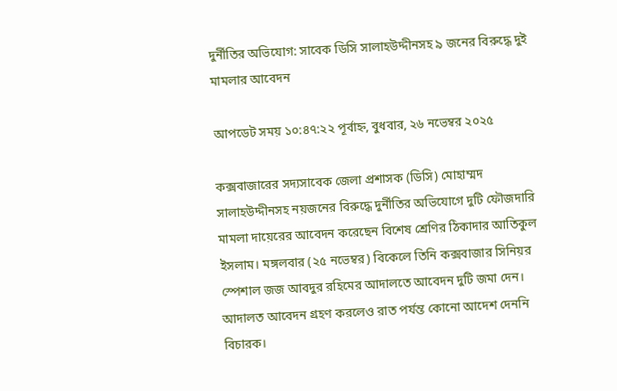দুর্নীতির অভিযোগ: সাবেক ডিসি সালাহউদ্দীনসহ ৯ জনের বিরুদ্ধে দুই মামলার আবেদন

আপডেট সময় ১০:৪৭:২২ পূর্বাহ্ন, বুধবার, ২৬ নভেম্বর ২০২৫

কক্সবাজারের সদ্যসাবেক জেলা প্রশাসক (ডিসি) মোহাম্মদ সালাহউদ্দীনসহ নয়জনের বিরুদ্ধে দুর্নীতির অভিযোগে দুটি ফৌজদারি মামলা দায়েরের আবেদন করেছেন বিশেষ শ্রেণির ঠিকাদার আতিকুল ইসলাম। মঙ্গলবার (২৫ নভেম্বর) বিকেলে তিনি কক্সবাজার সিনিয়র স্পেশাল জজ আবদুর রহিমের আদালতে আবেদন দুটি জমা দেন। আদালত আবেদন গ্রহণ করলেও রাত পর্যন্ত কোনো আদেশ দেননি বিচারক।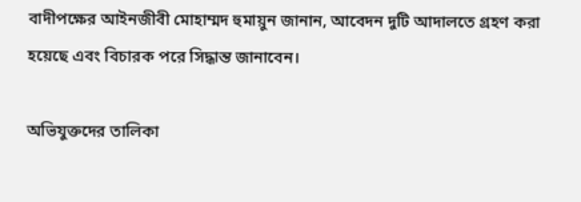বাদীপক্ষের আইনজীবী মোহাম্মদ হুমায়ুন জানান, আবেদন দুটি আদালতে গ্রহণ করা হয়েছে এবং বিচারক পরে সিদ্ধান্ত জানাবেন।

অভিযুক্তদের তালিকা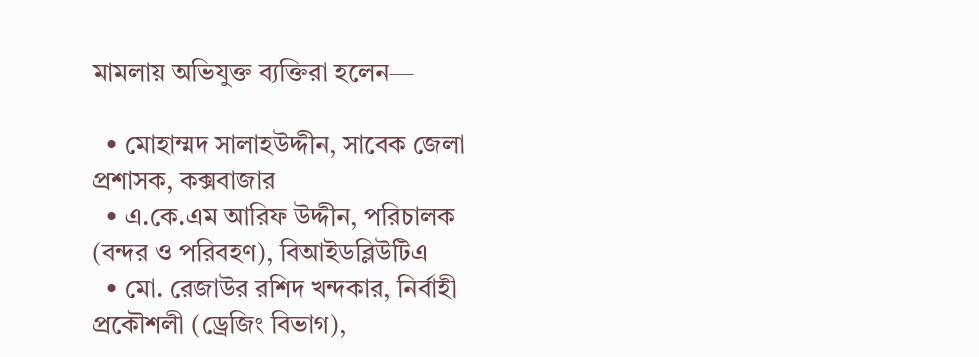মামলায় অভিযুক্ত ব্যক্তিরা হলেন—

  • মোহাম্মদ সালাহউদ্দীন, সাবেক জেলা প্রশাসক, কক্সবাজার
  • এ.কে.এম আরিফ উদ্দীন, পরিচালক (বন্দর ও পরিবহণ), বিআইডব্লিউটিএ
  • মো. রেজাউর রশিদ খন্দকার, নির্বাহী প্রকৌশলী (ড্রেজিং বিভাগ),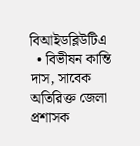বিআইডব্লিউটিএ
  • বিভীষন কান্তি দাস, সাবেক অতিরিক্ত জেলা প্রশাসক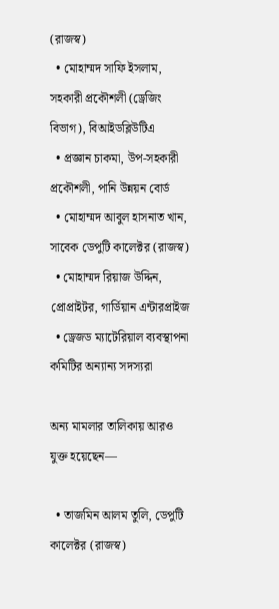(রাজস্ব)
  • মোহাম্মদ সাফি ইসলাম, সহকারী প্রকৌশলী (ড্রেজিং বিভাগ), বিআইডব্লিউটিএ
  • প্রজ্ঞান চাকমা, উপ-সহকারী প্রকৌশলী, পানি উন্নয়ন বোর্ড
  • মোহাম্মদ আবুল হাসনাত খান, সাবেক ডেপুটি কালেক্টর (রাজস্ব)
  • মোহাম্মদ রিয়াজ উদ্দিন, প্রোপ্রাইটর, গার্ডিয়ান এন্টারপ্রাইজ
  • ড্রেজড ম্যাটেরিয়াল ব্যবস্থাপনা কমিটির অন্যান্য সদস্যরা

অন্য মামলার তালিকায় আরও যুক্ত হয়েছেন—

  • তাজমিন আলম তুলি, ডেপুটি কালেক্টর (রাজস্ব)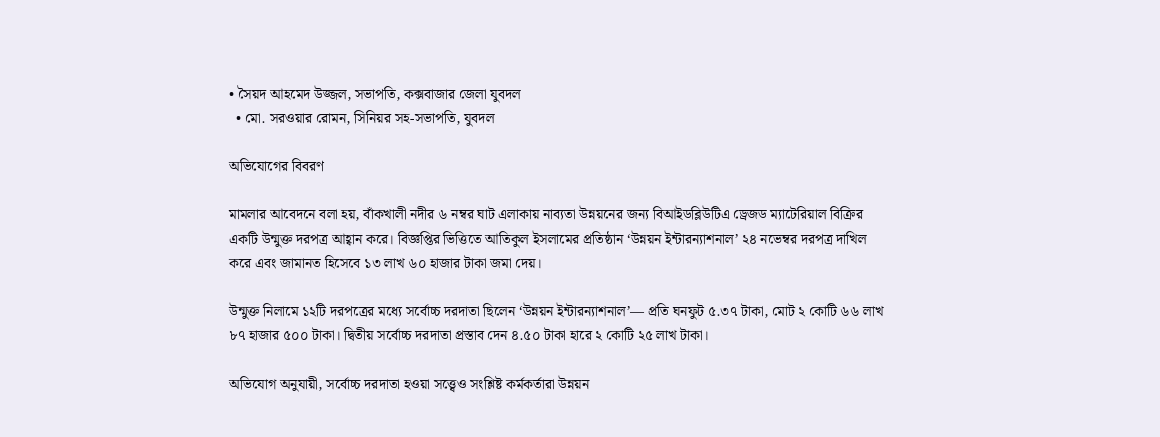• সৈয়দ আহমেদ উজ্জল, সভাপতি, কক্সবাজার জেলা যুবদল
  • মো. সরওয়ার রোমন, সিনিয়র সহ-সভাপতি, যুবদল

অভিযোগের বিবরণ

মামলার আবেদনে বলা হয়, বাঁকখালী নদীর ৬ নম্বর ঘাট এলাকায় নাব্যতা উন্নয়নের জন্য বিআইডব্লিউটিএ ড্রেজড ম্যাটেরিয়াল বিক্রির একটি উন্মুক্ত দরপত্র আহ্বান করে। বিজ্ঞপ্তির ভিত্তিতে আতিকুল ইসলামের প্রতিষ্ঠান ‘উন্নয়ন ইন্টারন্যাশনাল’ ২৪ নভেম্বর দরপত্র দাখিল করে এবং জামানত হিসেবে ১৩ লাখ ৬০ হাজার টাকা জমা দেয়।

উন্মুক্ত নিলামে ১২টি দরপত্রের মধ্যে সর্বোচ্চ দরদাতা ছিলেন ‘উন্নয়ন ইন্টারন্যাশনাল’— প্রতি ঘনফুট ৫.৩৭ টাকা, মোট ২ কোটি ৬৬ লাখ ৮৭ হাজার ৫০০ টাকা। দ্বিতীয় সর্বোচ্চ দরদাতা প্রস্তাব দেন ৪.৫০ টাকা হারে ২ কোটি ২৫ লাখ টাকা।

অভিযোগ অনুযায়ী, সর্বোচ্চ দরদাতা হওয়া সত্ত্বেও সংশ্লিষ্ট কর্মকর্তারা উন্নয়ন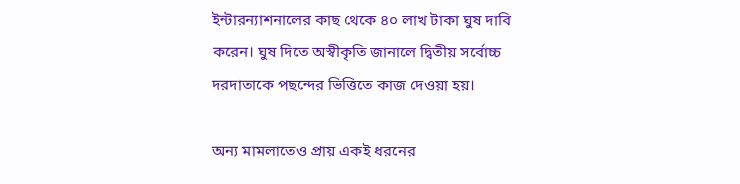ইন্টারন্যাশনালের কাছ থেকে ৪০ লাখ টাকা ঘুষ দাবি করেন। ঘুষ দিতে অস্বীকৃতি জানালে দ্বিতীয় সর্বোচ্চ দরদাতাকে পছন্দের ভিত্তিতে কাজ দেওয়া হয়।

অন্য মামলাতেও প্রায় একই ধরনের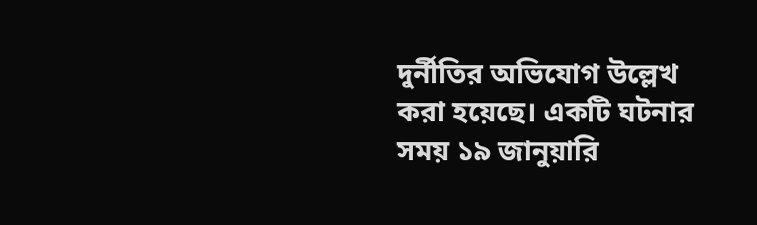দুর্নীতির অভিযোগ উল্লেখ করা হয়েছে। একটি ঘটনার সময় ১৯ জানুয়ারি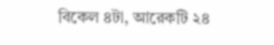বিকেল ৪টা, আরেকটি ২৪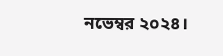নভেম্বর ২০২৪।